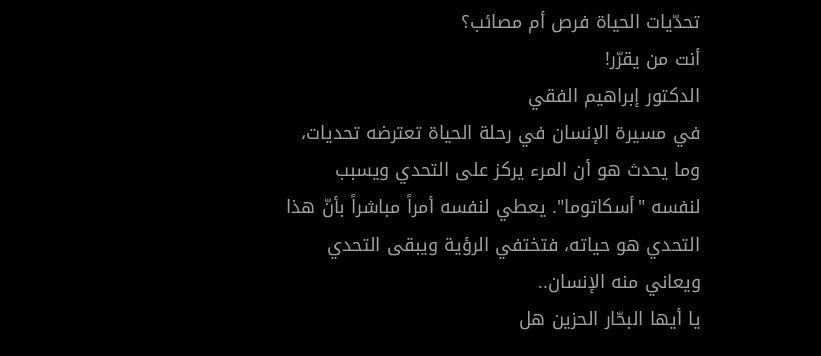تحدّيات الحياة فرص أم مصائب؟
أنت من يقرّر!
الدكتور إبراهيم الفقي
في مسيرة الإنسان في رحلة الحياة تعترضه تحديات، وما يحدث هو أن المرء يركز على التحدي ويسبب لنفسه "أسكاتوما". يعطي لنفسه أمراً مباشراً بأنّ هذا التحدي هو حياته، فتختفي الرؤية ويبقى التحدي ويعاني منه الإنسان..
يا أيها البحّار الحزين هل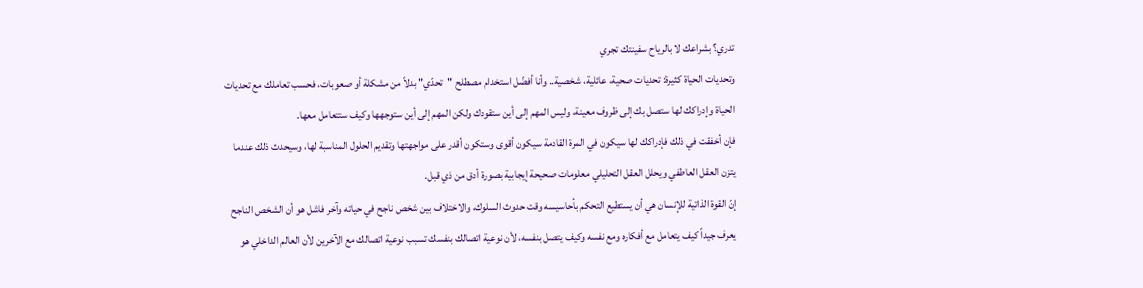تدري؟ بشراعك لا بالرياح سفينتك تجري
وتحديات الحياة كثيرة: تحديات صحية، عائلية، شخصية.. وأنا أفضّل استخدام مصطلح "تحدّي" بدلاً من مشكلة أو صعوبات، فحسب تعاملك مع تحديات الحياة وإدراكك لها ستصل بك إلى ظروف معينة، وليس المهم إلى أين ستقودك ولكن المهم إلى أين ستوجهها وكيف ستتعامل معها.
فإن أخفقت في ذلك فإدراكك لها سيكون في المرة القادمة سيكون أقوى وستكون أقدر على مواجهتها وتقديم الحلول المناسبة لها، وسيحدث ذلك عندما يتزن العقل العاطفي ويحلل العقل التحليلي معلومات صحيحة إيجابية بصورة أدق من ذي قبل.
إنّ القوة الذاتية للإنسان هي أن يستطيع التحكم بأحاسيسه وقت حدوث السلوك، والاختلاف بين شخص ناجح في حياته وآخر فاشل هو أن الشخص الناجح يعرف جيداً كيف يتعامل مع أفكاره ومع نفسه وكيف يتصل بنفسه، لأن نوعية اتصالك بنفسك تسبب نوعية اتصالك مع الآخرين لأن العالم الداخلي هو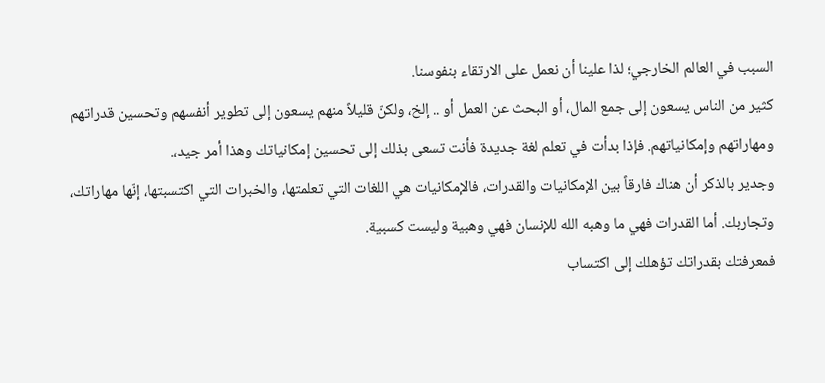السبب في العالم الخارجي؛ لذا علينا أن نعمل على الارتقاء بنفوسنا.
كثير من الناس يسعون إلى جمع المال، أو البحث عن العمل أو .. إلخ، ولكنّ قليلاً منهم يسعون إلى تطوير أنفسهم وتحسين قدراتهم ومهاراتهم وإمكانياتهم. فإذا بدأت في تعلم لغة جديدة فأنت تسعى بذلك إلى تحسين إمكانياتك وهذا أمر جيد،.
وجدير بالذكر أن هناك فارقاً بين الإمكانيات والقدرات، فالإمكانيات هي اللغات التي تعلمتها، والخبرات التي اكتسبتها، إنّها مهاراتك، وتجاربك. أما القدرات فهي ما وهبه الله للإنسان فهي وهبية وليست كسبية.
فمعرفتك بقدراتك تؤهلك إلى اكتساب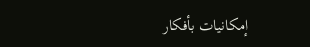إمكانيات بأفكار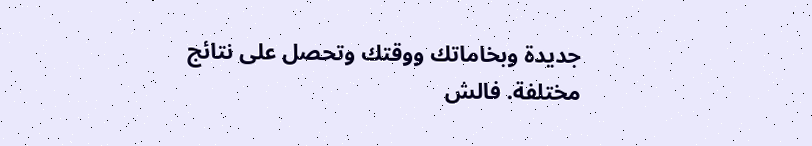جديدة وبخاماتك ووقتك وتحصل على نتائج مختلفة. فالش